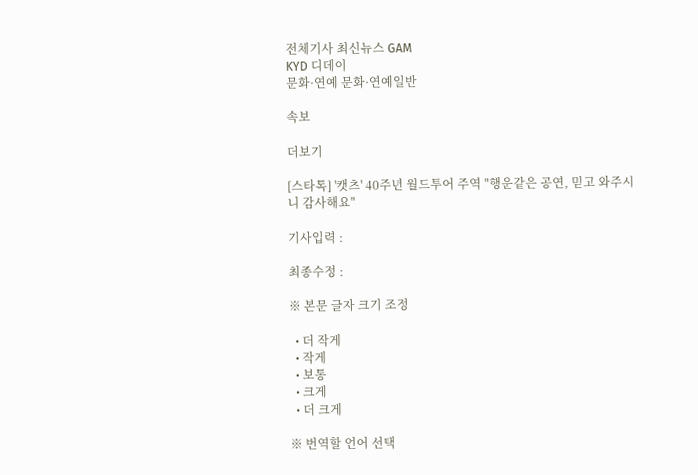전체기사 최신뉴스 GAM
KYD 디데이
문화·연예 문화·연예일반

속보

더보기

[스타톡] '캣츠' 40주년 월드투어 주역 "행운같은 공연, 믿고 와주시니 감사해요"

기사입력 :

최종수정 :

※ 본문 글자 크기 조정

  • 더 작게
  • 작게
  • 보통
  • 크게
  • 더 크게

※ 번역할 언어 선택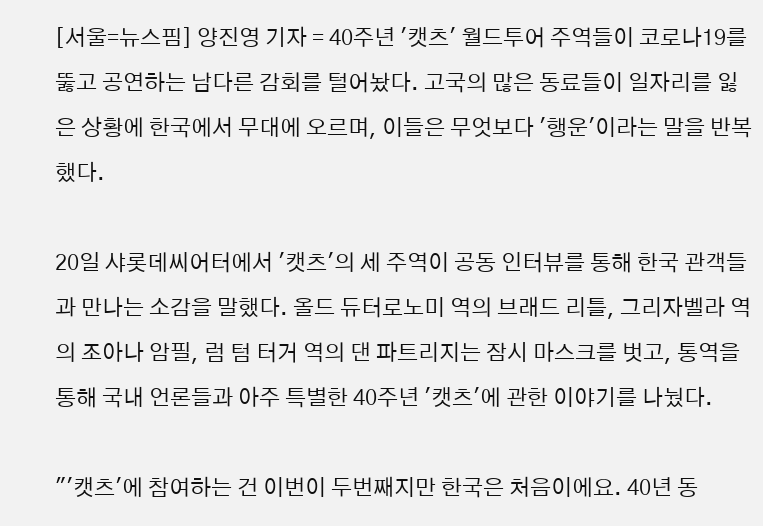[서울=뉴스핌] 양진영 기자 = 40주년 '캣츠' 월드투어 주역들이 코로나19를 뚫고 공연하는 남다른 감회를 털어놨다. 고국의 많은 동료들이 일자리를 잃은 상황에 한국에서 무대에 오르며, 이들은 무엇보다 '행운'이라는 말을 반복했다.

20일 샤롯데씨어터에서 '캣츠'의 세 주역이 공동 인터뷰를 통해 한국 관객들과 만나는 소감을 말했다. 올드 듀터로노미 역의 브래드 리틀, 그리자벨라 역의 조아나 암필, 럼 텀 터거 역의 댄 파트리지는 잠시 마스크를 벗고, 통역을 통해 국내 언론들과 아주 특별한 40주년 '캣츠'에 관한 이야기를 나눴다.

"'캣츠'에 참여하는 건 이번이 두번째지만 한국은 처음이에요. 40년 동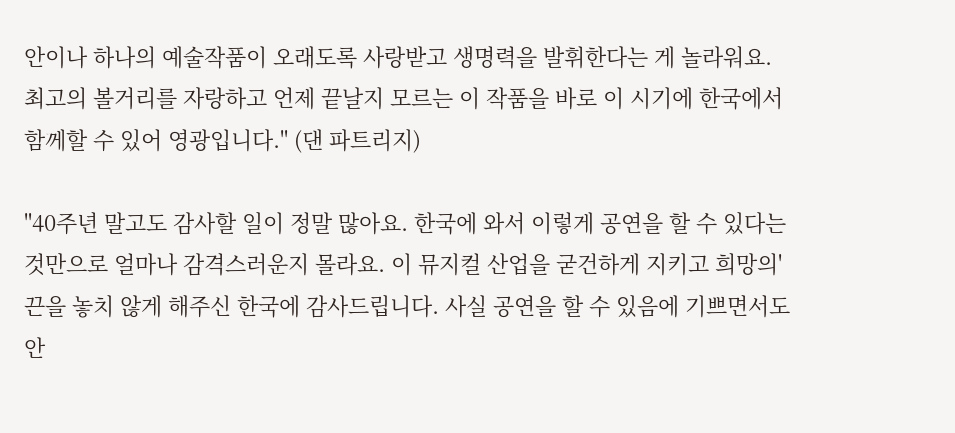안이나 하나의 예술작품이 오래도록 사랑받고 생명력을 발휘한다는 게 놀라워요. 최고의 볼거리를 자랑하고 언제 끝날지 모르는 이 작품을 바로 이 시기에 한국에서 함께할 수 있어 영광입니다." (댄 파트리지)

"40주년 말고도 감사할 일이 정말 많아요. 한국에 와서 이렇게 공연을 할 수 있다는 것만으로 얼마나 감격스러운지 몰라요. 이 뮤지컬 산업을 굳건하게 지키고 희망의' 끈을 놓치 않게 해주신 한국에 감사드립니다. 사실 공연을 할 수 있음에 기쁘면서도 안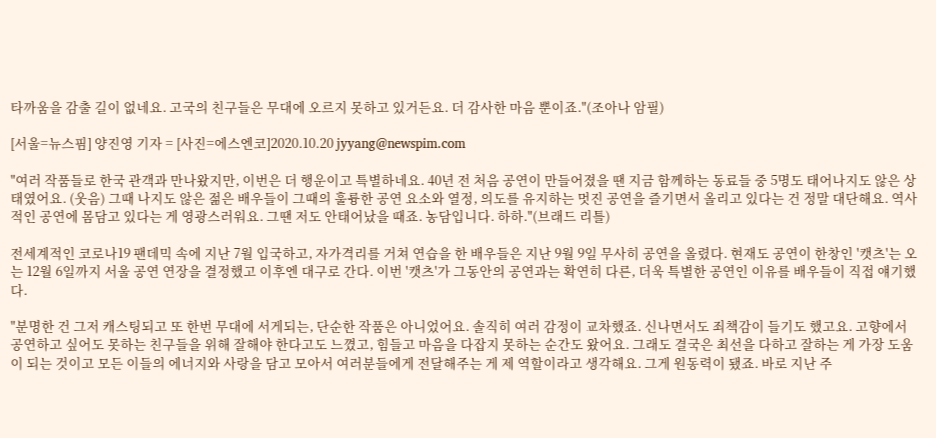타까움을 감출 길이 없네요. 고국의 친구들은 무대에 오르지 못하고 있거든요. 더 감사한 마음 뿐이죠."(조아나 암필)

[서울=뉴스핌] 양진영 기자 = [사진=에스엔코]2020.10.20 jyyang@newspim.com

"여러 작품들로 한국 관객과 만나왔지만, 이번은 더 행운이고 특별하네요. 40년 전 처음 공연이 만들어졌을 땐 지금 함께하는 동료들 중 5명도 태어나지도 않은 상태였어요. (웃음) 그때 나지도 않은 젊은 배우들이 그때의 훌륭한 공연 요소와 열정, 의도를 유지하는 멋진 공연을 즐기면서 올리고 있다는 건 정말 대단해요. 역사적인 공연에 몸담고 있다는 게 영광스러워요. 그땐 저도 안태어났을 때죠. 농담입니다. 하하."(브래드 리틀)

전세계적인 코로나19 팬데믹 속에 지난 7월 입국하고, 자가격리를 거쳐 연습을 한 배우들은 지난 9월 9일 무사히 공연을 올렸다. 현재도 공연이 한창인 '캣츠'는 오는 12월 6일까지 서울 공연 연장을 결정했고 이후엔 대구로 간다. 이번 '캣츠'가 그동안의 공연과는 확연히 다른, 더욱 특별한 공연인 이유를 배우들이 직접 얘기했다.

"분명한 건 그저 캐스팅되고 또 한번 무대에 서게되는, 단순한 작품은 아니었어요. 솔직히 여러 감정이 교차했죠. 신나면서도 죄책감이 들기도 했고요. 고향에서 공연하고 싶어도 못하는 친구들을 위해 잘해야 한다고도 느꼈고, 힘들고 마음을 다잡지 못하는 순간도 왔어요. 그래도 결국은 최선을 다하고 잘하는 게 가장 도움이 되는 것이고 모든 이들의 에너지와 사랑을 담고 모아서 여러분들에게 전달해주는 게 제 역할이라고 생각해요. 그게 원동력이 됐죠. 바로 지난 주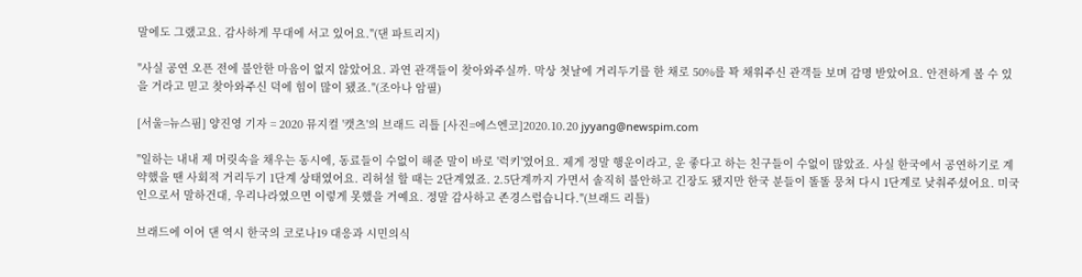말에도 그랬고요. 감사하게 무대에 서고 있어요."(댄 파트리지)

"사실 공연 오픈 전에 불안한 마음이 없지 않았어요. 과연 관객들이 찾아와주실까. 막상 첫날에 거리두기를 한 채로 50%를 꽉 채워주신 관객들 보며 감명 받았어요. 안전하게 볼 수 있을 거라고 믿고 찾아와주신 덕에 힘이 많이 됐죠."(조아나 암필)

[서울=뉴스핌] 양진영 기자 = 2020 뮤지컬 '캣츠'의 브래드 리틀 [사진=에스엔코]2020.10.20 jyyang@newspim.com

"일하는 내내 제 머릿속을 채우는 동시에, 동료들이 수없이 해준 말이 바로 '럭키'였어요. 제게 정말 행운이라고, 운 좋다고 하는 친구들이 수없이 많았죠. 사실 한국에서 공연하기로 계약했을 땐 사회적 거리두기 1단계 상태였어요. 리허설 할 때는 2단계였죠. 2.5단계까지 가면서 솔직히 불안하고 긴장도 됐지만 한국 분들이 똘똘 뭉쳐 다시 1단계로 낮춰주셨어요. 미국인으로서 말하건대, 우리나라였으면 이렇게 못했을 거예요. 정말 감사하고 존경스럽습니다."(브래드 리틀)

브래드에 이어 댄 역시 한국의 코로나19 대응과 시민의식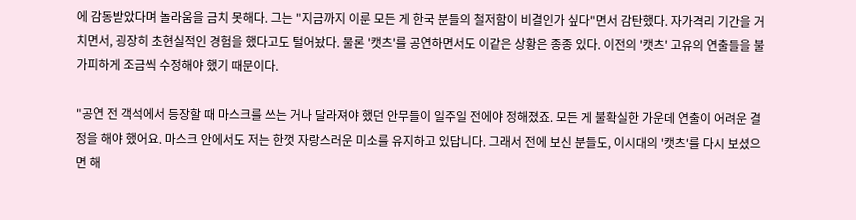에 감동받았다며 놀라움을 금치 못해다. 그는 "지금까지 이룬 모든 게 한국 분들의 철저함이 비결인가 싶다"면서 감탄했다. 자가격리 기간을 거치면서, 굉장히 초현실적인 경험을 했다고도 털어놨다. 물론 '캣츠'를 공연하면서도 이같은 상황은 종종 있다. 이전의 '캣츠' 고유의 연출들을 불가피하게 조금씩 수정해야 했기 때문이다.

"공연 전 객석에서 등장할 때 마스크를 쓰는 거나 달라져야 했던 안무들이 일주일 전에야 정해졌죠. 모든 게 불확실한 가운데 연출이 어려운 결정을 해야 했어요. 마스크 안에서도 저는 한껏 자랑스러운 미소를 유지하고 있답니다. 그래서 전에 보신 분들도, 이시대의 '캣츠'를 다시 보셨으면 해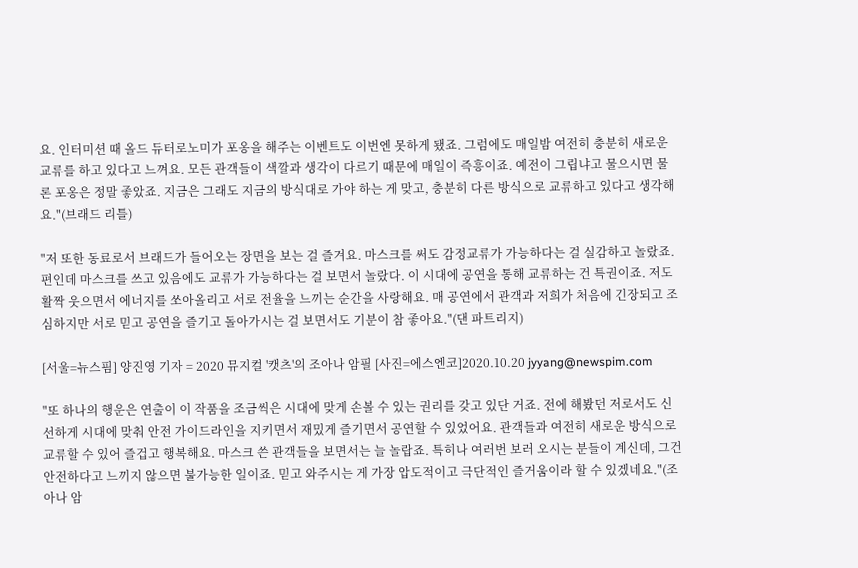요. 인터미션 때 올드 듀터로노미가 포옹을 해주는 이벤트도 이번엔 못하게 됐죠. 그럼에도 매일밤 여전히 충분히 새로운 교류를 하고 있다고 느껴요. 모든 관객들이 색깔과 생각이 다르기 때문에 매일이 즉흥이죠. 예전이 그립냐고 물으시면 물론 포옹은 정말 좋았죠. 지금은 그래도 지금의 방식대로 가야 하는 게 맞고, 충분히 다른 방식으로 교류하고 있다고 생각해요."(브래드 리틀)

"저 또한 동료로서 브래드가 들어오는 장면을 보는 걸 즐겨요. 마스크를 써도 감정교류가 가능하다는 걸 실감하고 놀랐죠. 편인데 마스크를 쓰고 있음에도 교류가 가능하다는 걸 보면서 놀랐다. 이 시대에 공연을 통해 교류하는 건 특권이죠. 저도 활짝 웃으면서 에너지를 쏘아올리고 서로 전율을 느끼는 순간을 사랑해요. 매 공연에서 관객과 저희가 처음에 긴장되고 조심하지만 서로 믿고 공연을 즐기고 돌아가시는 걸 보면서도 기분이 참 좋아요."(댄 파트리지)

[서울=뉴스핌] 양진영 기자 = 2020 뮤지컬 '캣츠'의 조아나 암필 [사진=에스엔코]2020.10.20 jyyang@newspim.com

"또 하나의 행운은 연출이 이 작품을 조금씩은 시대에 맞게 손볼 수 있는 권리를 갖고 있단 거죠. 전에 해봤던 저로서도 신선하게 시대에 맞춰 안전 가이드라인을 지키면서 재밌게 즐기면서 공연할 수 있었어요. 관객들과 여전히 새로운 방식으로 교류할 수 있어 즐겁고 행복해요. 마스크 쓴 관객들을 보면서는 늘 놀랍죠. 특히나 여러번 보러 오시는 분들이 계신데, 그건 안전하다고 느끼지 않으면 불가능한 일이죠. 믿고 와주시는 게 가장 압도적이고 극단적인 즐거움이라 할 수 있겠네요."(조아나 암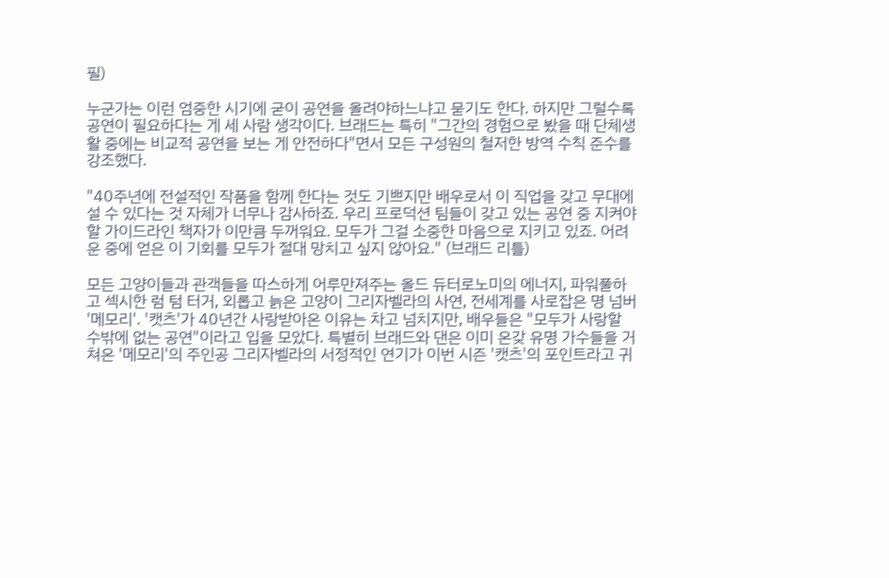필)

누군가는 이런 엄중한 시기에 굳이 공연을 올려야하느냐고 묻기도 한다. 하지만 그럴수록 공연이 필요하다는 게 세 사람 생각이다. 브래드는 특히 "그간의 경험으로 봤을 때 단체생활 중에는 비교적 공연을 보는 게 안전하다"면서 모든 구성원의 철저한 방역 수칙 준수를 강조했다.

"40주년에 전설적인 작품을 함께 한다는 것도 기쁘지만 배우로서 이 직업을 갖고 무대에 설 수 있다는 것 자체가 너무나 감사하죠. 우리 프로덕션 팀들이 갖고 있는 공연 중 지켜야 할 가이드라인 책자가 이만큼 두꺼워요. 모두가 그걸 소중한 마음으로 지키고 있죠. 어려운 중에 얻은 이 기회를 모두가 절대 망치고 싶지 않아요." (브래드 리틀)

모든 고양이들과 관객들을 따스하게 어루만져주는 올드 듀터로노미의 에너지, 파워풀하고 섹시한 럼 텀 터거, 외롭고 늙은 고양이 그리자벨라의 사연, 전세계를 사로잡은 명 넘버 '메모리'. '캣츠'가 40년간 사랑받아온 이유는 차고 넘치지만, 배우들은 "모두가 사랑할 수밖에 없는 공연"이라고 입을 모았다. 특별히 브래드와 댄은 이미 온갖 유명 가수들을 거쳐온 '메모리'의 주인공 그리자벨라의 서정적인 연기가 이번 시즌 '캣츠'의 포인트라고 귀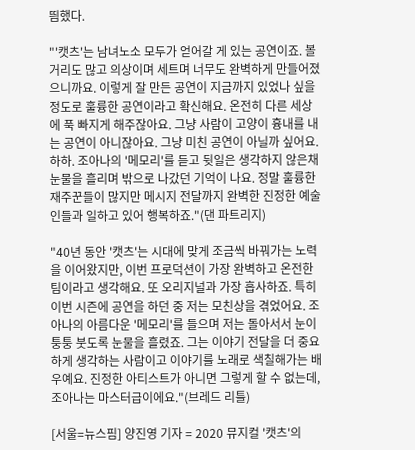띔했다.

"'캣츠'는 남녀노소 모두가 얻어갈 게 있는 공연이죠. 볼거리도 많고 의상이며 세트며 너무도 완벽하게 만들어졌으니까요. 이렇게 잘 만든 공연이 지금까지 있었나 싶을 정도로 훌륭한 공연이라고 확신해요. 온전히 다른 세상에 푹 빠지게 해주잖아요. 그냥 사람이 고양이 흉내를 내는 공연이 아니잖아요. 그냥 미친 공연이 아닐까 싶어요. 하하. 조아나의 '메모리'를 듣고 뒷일은 생각하지 않은채 눈물을 흘리며 밖으로 나갔던 기억이 나요. 정말 훌륭한 재주꾼들이 많지만 메시지 전달까지 완벽한 진정한 예술인들과 일하고 있어 행복하죠."(댄 파트리지)

"40년 동안 '캣츠'는 시대에 맞게 조금씩 바꿔가는 노력을 이어왔지만, 이번 프로덕션이 가장 완벽하고 온전한 팀이라고 생각해요. 또 오리지널과 가장 흡사하죠. 특히 이번 시즌에 공연을 하던 중 저는 모친상을 겪었어요. 조아나의 아름다운 '메모리'를 들으며 저는 돌아서서 눈이 퉁퉁 붓도록 눈물을 흘렸죠. 그는 이야기 전달을 더 중요하게 생각하는 사람이고 이야기를 노래로 색칠해가는 배우예요. 진정한 아티스트가 아니면 그렇게 할 수 없는데, 조아나는 마스터급이에요."(브레드 리틀)

[서울=뉴스핌] 양진영 기자 = 2020 뮤지컬 '캣츠'의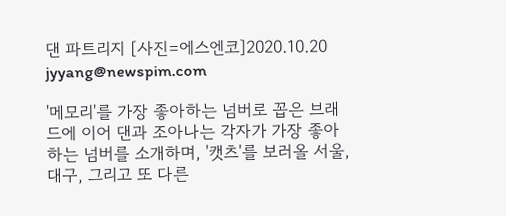댄 파트리지 [사진=에스엔코]2020.10.20 jyyang@newspim.com

'메모리'를 가장 좋아하는 넘버로 꼽은 브래드에 이어 댄과 조아나는 각자가 가장 좋아하는 넘버를 소개하며, '캣츠'를 보러올 서울, 대구, 그리고 또 다른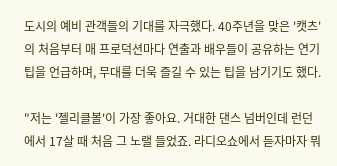도시의 예비 관객들의 기대를 자극했다. 40주년을 맞은 '캣츠'의 처음부터 매 프로덕션마다 연출과 배우들이 공유하는 연기팁을 언급하며, 무대를 더욱 즐길 수 있는 팁을 남기기도 했다.

"저는 '젤리클볼'이 가장 좋아요. 거대한 댄스 넘버인데 런던에서 17살 때 처음 그 노랠 들었죠. 라디오쇼에서 듣자마자 뭐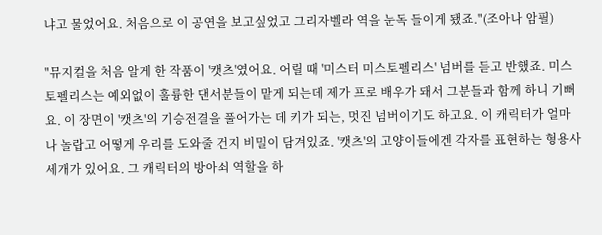냐고 물었어요. 처음으로 이 공연을 보고싶었고 그리자벨라 역을 눈독 들이게 됐죠."(조아나 암필)

"뮤지컬을 처음 알게 한 작품이 '캣츠'였어요. 어릴 때 '미스터 미스토펠리스' 넘버를 듣고 반했죠. 미스토펠리스는 예외없이 훌륭한 댄서분들이 맡게 되는데 제가 프로 배우가 돼서 그분들과 함께 하니 기뻐요. 이 장면이 '캣츠'의 기승전결을 풀어가는 데 키가 되는, 멋진 넘버이기도 하고요. 이 캐릭터가 얼마나 놀랍고 어떻게 우리를 도와줄 건지 비밀이 담겨있죠. '캣츠'의 고양이들에겐 각자를 표현하는 형용사 세개가 있어요. 그 캐릭터의 방아쇠 역할을 하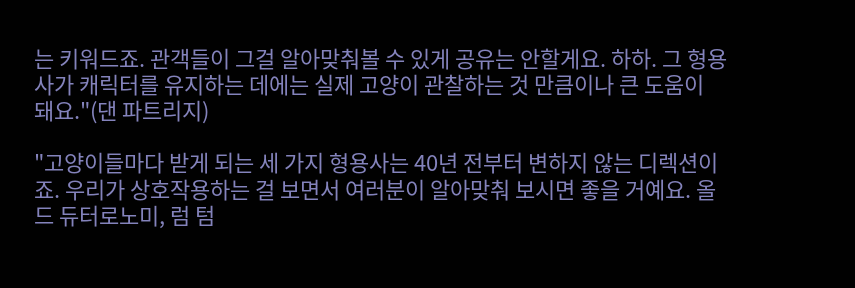는 키워드죠. 관객들이 그걸 알아맞춰볼 수 있게 공유는 안할게요. 하하. 그 형용사가 캐릭터를 유지하는 데에는 실제 고양이 관찰하는 것 만큼이나 큰 도움이 돼요."(댄 파트리지)

"고양이들마다 받게 되는 세 가지 형용사는 40년 전부터 변하지 않는 디렉션이죠. 우리가 상호작용하는 걸 보면서 여러분이 알아맞춰 보시면 좋을 거예요. 올드 듀터로노미, 럼 텀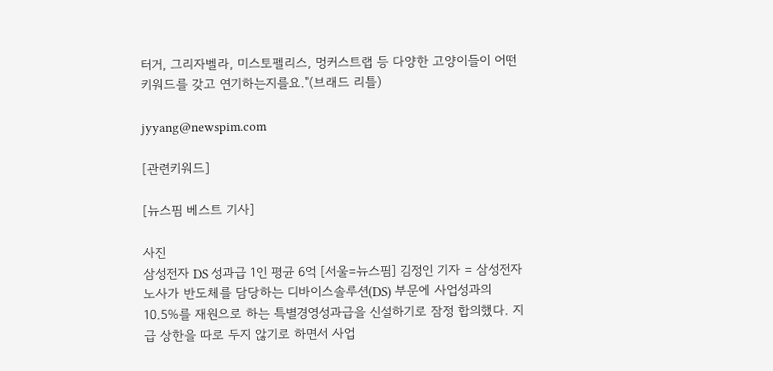터거, 그리자벨라, 미스토펠리스, 멍커스트랩 등 다양한 고양이들이 어떤 키워드를 갖고 연기하는지를요."(브래드 리틀)

jyyang@newspim.com

[관련키워드]

[뉴스핌 베스트 기사]

사진
삼성전자 DS 성과급 1인 평균 6억 [서울=뉴스핌] 김정인 기자 = 삼성전자 노사가 반도체를 담당하는 디바이스솔루션(DS) 부문에 사업성과의 10.5%를 재원으로 하는 특별경영성과급을 신설하기로 잠정 합의했다. 지급 상한을 따로 두지 않기로 하면서 사업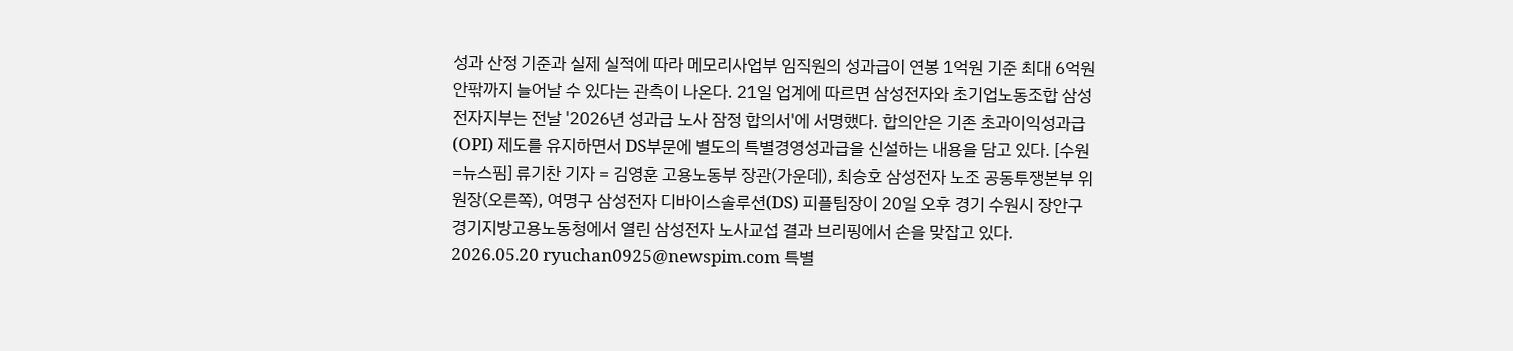성과 산정 기준과 실제 실적에 따라 메모리사업부 임직원의 성과급이 연봉 1억원 기준 최대 6억원 안팎까지 늘어날 수 있다는 관측이 나온다. 21일 업계에 따르면 삼성전자와 초기업노동조합 삼성전자지부는 전날 '2026년 성과급 노사 잠정 합의서'에 서명했다. 합의안은 기존 초과이익성과급(OPI) 제도를 유지하면서 DS부문에 별도의 특별경영성과급을 신설하는 내용을 담고 있다. [수원=뉴스핌] 류기찬 기자 = 김영훈 고용노동부 장관(가운데), 최승호 삼성전자 노조 공동투쟁본부 위원장(오른쪽), 여명구 삼성전자 디바이스솔루션(DS) 피플팀장이 20일 오후 경기 수원시 장안구 경기지방고용노동청에서 열린 삼성전자 노사교섭 결과 브리핑에서 손을 맞잡고 있다. 2026.05.20 ryuchan0925@newspim.com 특별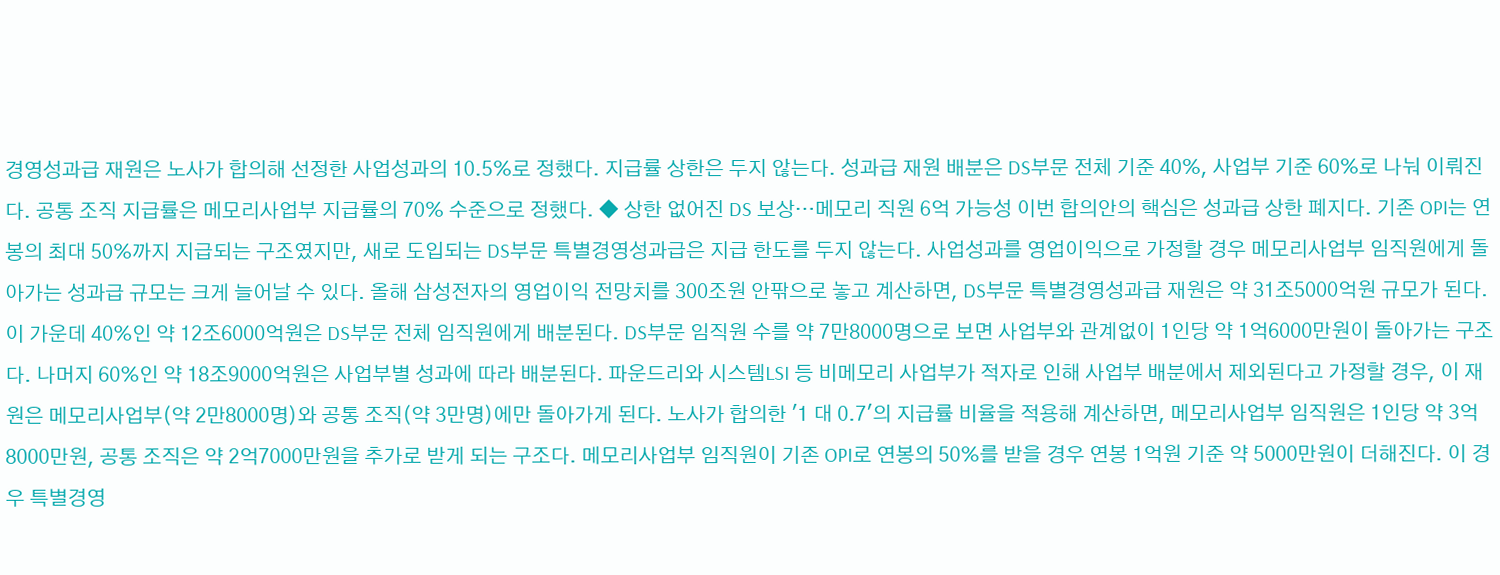경영성과급 재원은 노사가 합의해 선정한 사업성과의 10.5%로 정했다. 지급률 상한은 두지 않는다. 성과급 재원 배분은 DS부문 전체 기준 40%, 사업부 기준 60%로 나눠 이뤄진다. 공통 조직 지급률은 메모리사업부 지급률의 70% 수준으로 정했다. ◆ 상한 없어진 DS 보상…메모리 직원 6억 가능성 이번 합의안의 핵심은 성과급 상한 폐지다. 기존 OPI는 연봉의 최대 50%까지 지급되는 구조였지만, 새로 도입되는 DS부문 특별경영성과급은 지급 한도를 두지 않는다. 사업성과를 영업이익으로 가정할 경우 메모리사업부 임직원에게 돌아가는 성과급 규모는 크게 늘어날 수 있다. 올해 삼성전자의 영업이익 전망치를 300조원 안팎으로 놓고 계산하면, DS부문 특별경영성과급 재원은 약 31조5000억원 규모가 된다. 이 가운데 40%인 약 12조6000억원은 DS부문 전체 임직원에게 배분된다. DS부문 임직원 수를 약 7만8000명으로 보면 사업부와 관계없이 1인당 약 1억6000만원이 돌아가는 구조다. 나머지 60%인 약 18조9000억원은 사업부별 성과에 따라 배분된다. 파운드리와 시스템LSI 등 비메모리 사업부가 적자로 인해 사업부 배분에서 제외된다고 가정할 경우, 이 재원은 메모리사업부(약 2만8000명)와 공통 조직(약 3만명)에만 돌아가게 된다. 노사가 합의한 '1 대 0.7'의 지급률 비율을 적용해 계산하면, 메모리사업부 임직원은 1인당 약 3억8000만원, 공통 조직은 약 2억7000만원을 추가로 받게 되는 구조다. 메모리사업부 임직원이 기존 OPI로 연봉의 50%를 받을 경우 연봉 1억원 기준 약 5000만원이 더해진다. 이 경우 특별경영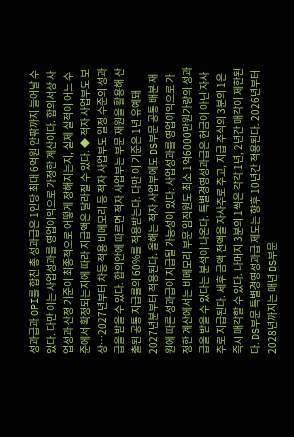성과급과 OPI를 합친 총 성과급은 1인당 최대 6억원 안팎까지 늘어날 수 있다. 다만 이는 사업성과를 영업이익으로 가정한 계산이다. 합의서상 사업성과 산정 기준이 최종적으로 어떻게 정해지는지, 실제 실적이 어느 수준에서 확정되는지에 따라 지급액은 달라질 수 있다. ◆ 적자 사업부도 보상…2027년부터 차등 적용 비메모리 등 적자 사업부도 일정 수준의 성과급을 받을 수 있다. 합의안에 따르면 적자 사업부는 부문 재원을 활용해 산출된 공통 지급률의 60%를 적용받는다. 다만 이 기준은 1년 유예돼 2027년분부터 적용된다. 올해는 적자 사업부에도 DS부문 공통 배분 재원에 따른 성과급이 지급될 가능성이 있다. 사업성과를 영업이익으로 가정한 계산에서는 비메모리 부문 임직원도 최소 1억6000만원가량의 성과급을 받을 수 있다는 분석이 나온다. 특별경영성과급은 현금이 아닌 자사주로 지급된다. 세후 금액 전액을 자사주로 주고, 지급 주식의 3분의 1은 즉시 매각할 수 있다. 나머지 3분의 1씩은 각각 1년, 2년간 매각이 제한된다. DS부문 특별경영성과급 제도는 향후 10년간 적용된다. 2026년부터 2028년까지는 매년 DS부문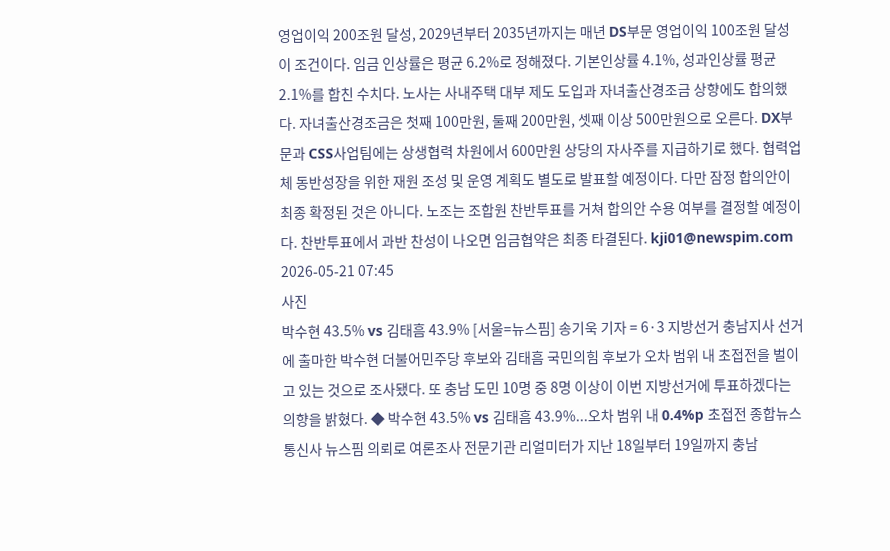영업이익 200조원 달성, 2029년부터 2035년까지는 매년 DS부문 영업이익 100조원 달성이 조건이다. 임금 인상률은 평균 6.2%로 정해졌다. 기본인상률 4.1%, 성과인상률 평균 2.1%를 합친 수치다. 노사는 사내주택 대부 제도 도입과 자녀출산경조금 상향에도 합의했다. 자녀출산경조금은 첫째 100만원, 둘째 200만원, 셋째 이상 500만원으로 오른다. DX부문과 CSS사업팀에는 상생협력 차원에서 600만원 상당의 자사주를 지급하기로 했다. 협력업체 동반성장을 위한 재원 조성 및 운영 계획도 별도로 발표할 예정이다. 다만 잠정 합의안이 최종 확정된 것은 아니다. 노조는 조합원 찬반투표를 거쳐 합의안 수용 여부를 결정할 예정이다. 찬반투표에서 과반 찬성이 나오면 임금협약은 최종 타결된다. kji01@newspim.com 2026-05-21 07:45
사진
박수현 43.5% vs 김태흠 43.9% [서울=뉴스핌] 송기욱 기자 = 6·3 지방선거 충남지사 선거에 출마한 박수현 더불어민주당 후보와 김태흠 국민의힘 후보가 오차 범위 내 초접전을 벌이고 있는 것으로 조사됐다. 또 충남 도민 10명 중 8명 이상이 이번 지방선거에 투표하겠다는 의향을 밝혔다. ◆ 박수현 43.5% vs 김태흠 43.9%...오차 범위 내 0.4%p 초접전 종합뉴스통신사 뉴스핌 의뢰로 여론조사 전문기관 리얼미터가 지난 18일부터 19일까지 충남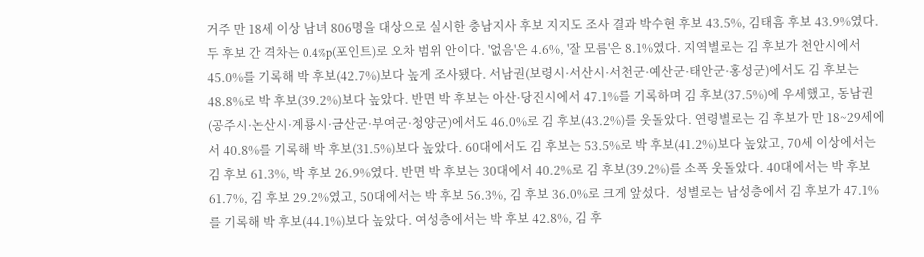거주 만 18세 이상 남녀 806명을 대상으로 실시한 충남지사 후보 지지도 조사 결과 박수현 후보 43.5%, 김태흠 후보 43.9%였다. 두 후보 간 격차는 0.4%p(포인트)로 오차 범위 안이다. '없음'은 4.6%, '잘 모름'은 8.1%였다. 지역별로는 김 후보가 천안시에서 45.0%를 기록해 박 후보(42.7%)보다 높게 조사됐다. 서남권(보령시·서산시·서천군·예산군·태안군·홍성군)에서도 김 후보는 48.8%로 박 후보(39.2%)보다 높았다. 반면 박 후보는 아산·당진시에서 47.1%를 기록하며 김 후보(37.5%)에 우세했고, 동남권(공주시·논산시·계룡시·금산군·부여군·청양군)에서도 46.0%로 김 후보(43.2%)를 웃돌았다. 연령별로는 김 후보가 만 18~29세에서 40.8%를 기록해 박 후보(31.5%)보다 높았다. 60대에서도 김 후보는 53.5%로 박 후보(41.2%)보다 높았고, 70세 이상에서는 김 후보 61.3%, 박 후보 26.9%였다. 반면 박 후보는 30대에서 40.2%로 김 후보(39.2%)를 소폭 웃돌았다. 40대에서는 박 후보 61.7%, 김 후보 29.2%였고, 50대에서는 박 후보 56.3%, 김 후보 36.0%로 크게 앞섰다.  성별로는 남성층에서 김 후보가 47.1%를 기록해 박 후보(44.1%)보다 높았다. 여성층에서는 박 후보 42.8%, 김 후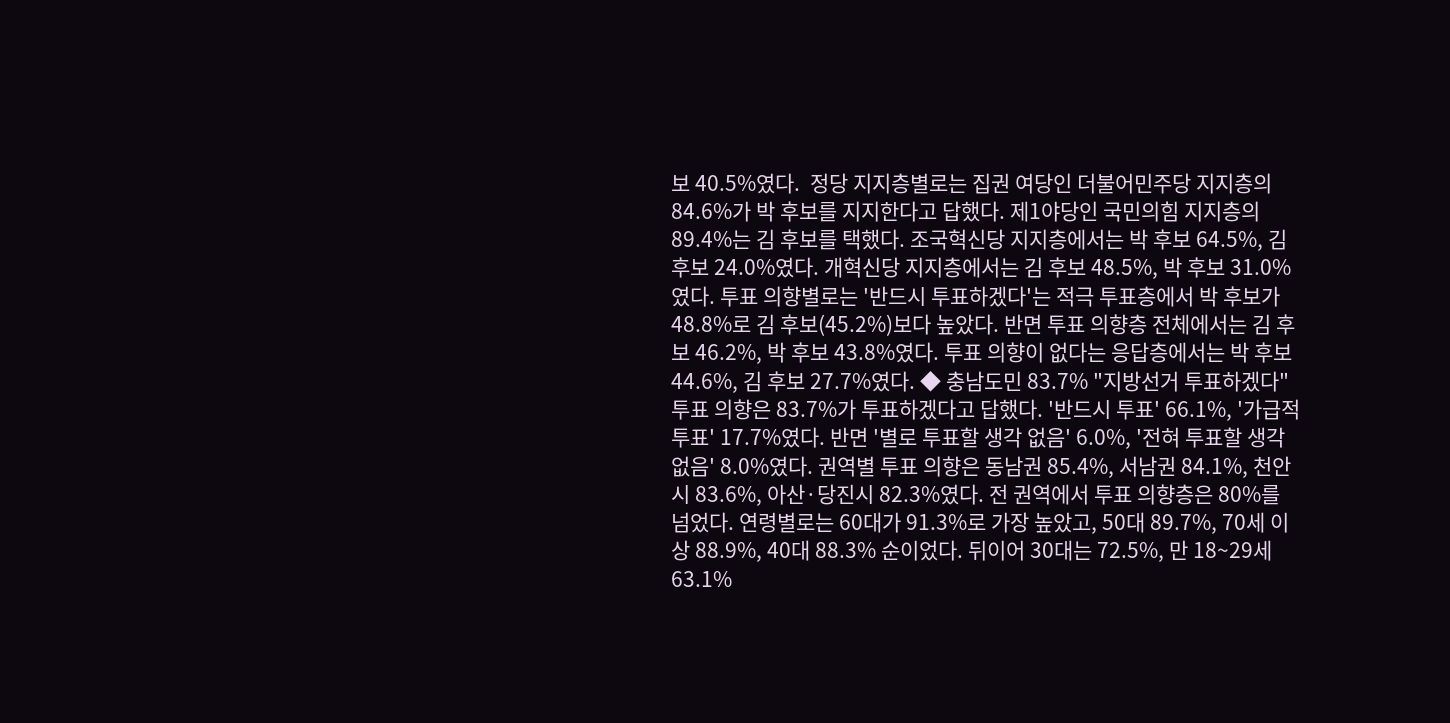보 40.5%였다.  정당 지지층별로는 집권 여당인 더불어민주당 지지층의 84.6%가 박 후보를 지지한다고 답했다. 제1야당인 국민의힘 지지층의 89.4%는 김 후보를 택했다. 조국혁신당 지지층에서는 박 후보 64.5%, 김 후보 24.0%였다. 개혁신당 지지층에서는 김 후보 48.5%, 박 후보 31.0%였다. 투표 의향별로는 '반드시 투표하겠다'는 적극 투표층에서 박 후보가 48.8%로 김 후보(45.2%)보다 높았다. 반면 투표 의향층 전체에서는 김 후보 46.2%, 박 후보 43.8%였다. 투표 의향이 없다는 응답층에서는 박 후보 44.6%, 김 후보 27.7%였다. ◆ 충남도민 83.7% "지방선거 투표하겠다" 투표 의향은 83.7%가 투표하겠다고 답했다. '반드시 투표' 66.1%, '가급적 투표' 17.7%였다. 반면 '별로 투표할 생각 없음' 6.0%, '전혀 투표할 생각 없음' 8.0%였다. 권역별 투표 의향은 동남권 85.4%, 서남권 84.1%, 천안시 83.6%, 아산·당진시 82.3%였다. 전 권역에서 투표 의향층은 80%를 넘었다. 연령별로는 60대가 91.3%로 가장 높았고, 50대 89.7%, 70세 이상 88.9%, 40대 88.3% 순이었다. 뒤이어 30대는 72.5%, 만 18~29세 63.1%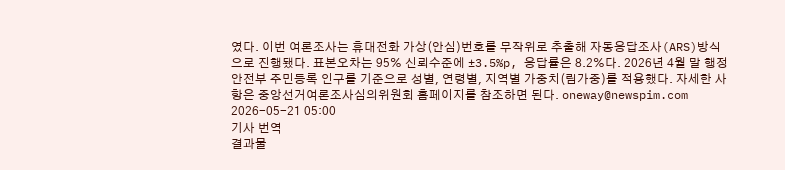였다. 이번 여론조사는 휴대전화 가상(안심)번호를 무작위로 추출해 자동응답조사(ARS)방식으로 진행됐다. 표본오차는 95% 신뢰수준에 ±3.5%p, 응답률은 8.2%다. 2026년 4월 말 행정안전부 주민등록 인구를 기준으로 성별, 연령별, 지역별 가중치(림가중)를 적용했다. 자세한 사항은 중앙선거여론조사심의위원회 홈페이지를 참조하면 된다. oneway@newspim.com 2026-05-21 05:00
기사 번역
결과물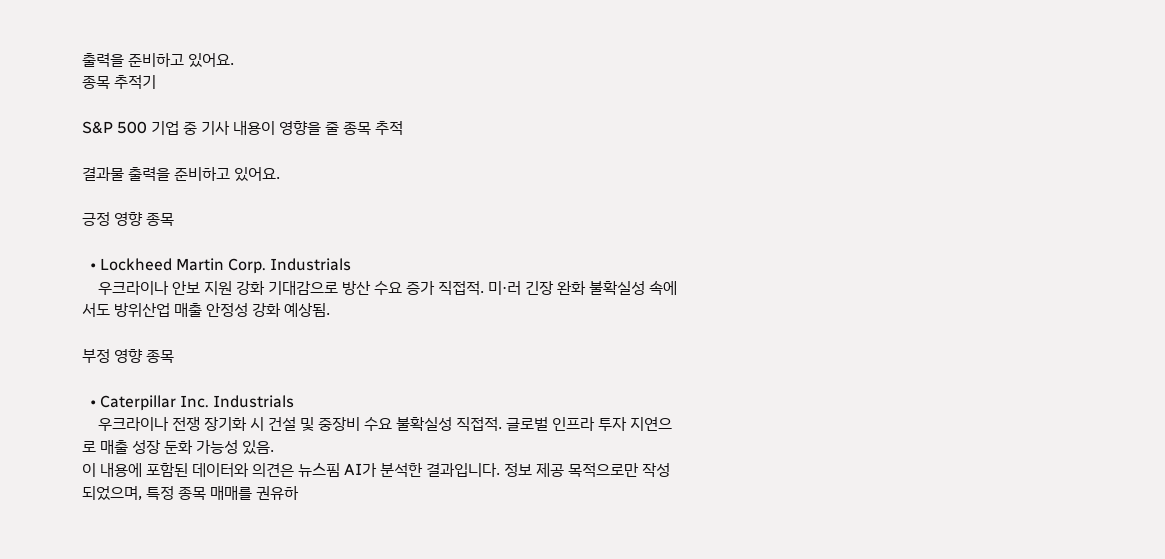출력을 준비하고 있어요.
종목 추적기

S&P 500 기업 중 기사 내용이 영향을 줄 종목 추적

결과물 출력을 준비하고 있어요.

긍정 영향 종목

  • Lockheed Martin Corp. Industrials
    우크라이나 안보 지원 강화 기대감으로 방산 수요 증가 직접적. 미·러 긴장 완화 불확실성 속에서도 방위산업 매출 안정성 강화 예상됨.

부정 영향 종목

  • Caterpillar Inc. Industrials
    우크라이나 전쟁 장기화 시 건설 및 중장비 수요 불확실성 직접적. 글로벌 인프라 투자 지연으로 매출 성장 둔화 가능성 있음.
이 내용에 포함된 데이터와 의견은 뉴스핌 AI가 분석한 결과입니다. 정보 제공 목적으로만 작성되었으며, 특정 종목 매매를 권유하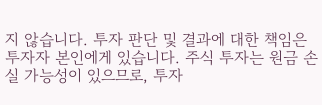지 않습니다. 투자 판단 및 결과에 대한 책임은 투자자 본인에게 있습니다. 주식 투자는 원금 손실 가능성이 있으므로, 투자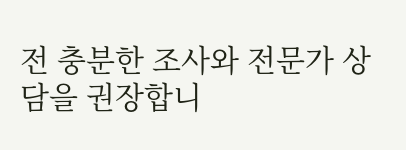전 충분한 조사와 전문가 상담을 권장합니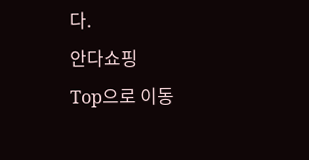다.
안다쇼핑
Top으로 이동